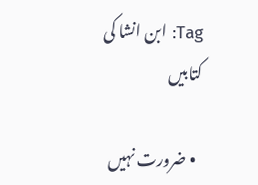Tag: ابن انشا کی کتابیں

  • ضرورت نہیں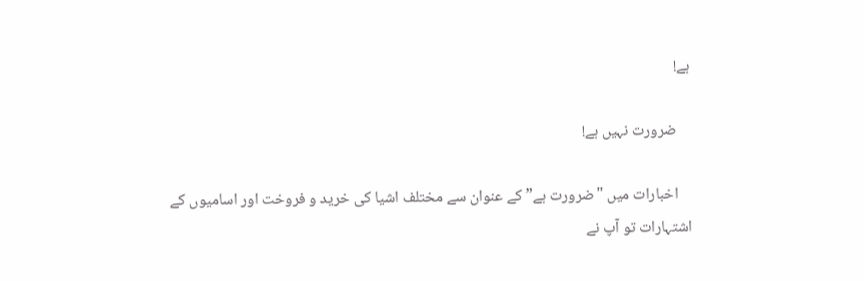ہے!

    ضرورت نہیں ہے!

    اخبارات میں "ضرورت ہے” کے عنوان سے مختلف اشیا کی خرید و فروخت اور اسامیوں کے اشتہارات تو آپ نے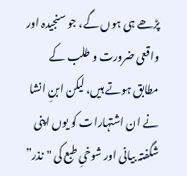پڑھے ہی ہوں گے، جو سنجیدہ اور واقعی ضرورت و طلب کے مطابق ہوتے ہیں، لیکن ابنِ انشا نے ان اشتہارات کو یوں اپنی شگفتہ بیانی اور شوخیِ طبع کی "نذر”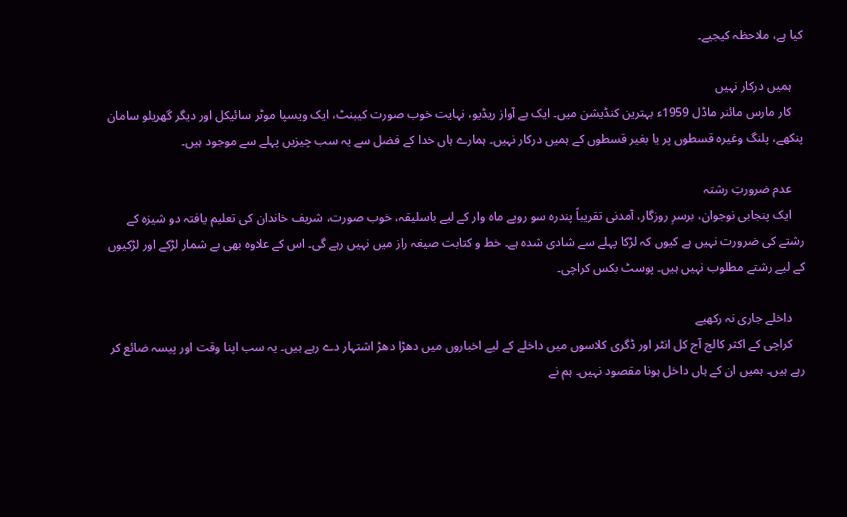کیا ہے، ملاحظہ کیجیے۔

    ہمیں درکار نہیں
    کار مارس مائنر ماڈل 1959ء بہترین کنڈیشن میں۔ ایک بے آواز ریڈیو، نہایت خوب صورت کیبنٹ، ایک ویسپا موٹر سائیکل اور دیگر گھریلو سامان پنکھے، پلنگ وغیرہ قسطوں پر یا بغیر قسطوں کے ہمیں درکار نہیں۔ ہمارے ہاں خدا کے فضل سے یہ سب چیزیں پہلے سے موجود ہیں۔

    عدم ضرورتِ رشتہ
    ایک پنجابی نوجوان، برسرِ روزگار، آمدنی تقریباً پندرہ سو روپے ماہ وار کے لیے باسلیقہ، خوب صورت، شریف خاندان کی تعلیم یافتہ دو شیزہ کے رشتے کی ضرورت نہیں ہے کیوں‌ کہ لڑکا پہلے سے شادی شدہ ہے۔ خط و کتابت صیغہ راز میں نہیں رہے گی۔ اس کے علاوہ بھی بے شمار لڑکے اور لڑکیوں کے لیے رشتے مطلوب نہیں ہیں۔ پوسٹ بکس کراچی۔

    داخلے جاری نہ رکھیے
    کراچی کے اکثر کالج آج کل انٹر اور ڈگری کلاسوں میں داخلے کے لیے اخباروں میں دھڑا دھڑ اشتہار دے رہے ہیں۔ یہ سب اپنا وقت اور پیسہ ضائع کر رہے ہیں۔ ہمیں ان کے ہاں داخل ہونا مقصود نہیں۔ ہم نے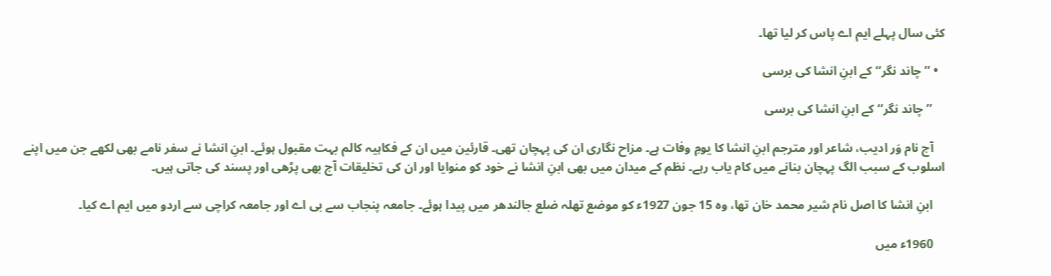کئی سال پہلے ایم اے پاس کر لیا تھا۔

  • ’’چاند نگر‘‘ کے ابنِ انشا کی برسی

    ’’چاند نگر‘‘ کے ابنِ انشا کی برسی

    آج نام وَر ادیب، شاعر اور مترجم ابنِ انشا کا یومِ وفات ہے۔ مزاح نگاری ان کی پہچان تھی۔ قارئین میں ان کے فکاہیہ کالم بہت مقبول ہوئے۔ ابنِ انشا نے سفر نامے بھی لکھے جن میں اپنے اسلوب کے سبب الگ پہچان بنانے میں کام یاب رہے۔ نظم کے میدان میں بھی ابنِ انشا نے خود کو منوایا اور ان کی تخلیقات آج بھی پڑھی اور پسند کی جاتی ہیں۔

    ابنِ انشا کا اصل نام شیر محمد خان تھا، وہ 15 جون 1927ء کو موضع تھلہ ضلع جالندھر میں پیدا ہوئے۔ جامعہ پنجاب سے بی اے اور جامعہ کراچی سے اردو میں ایم اے کیا۔

    1960ء میں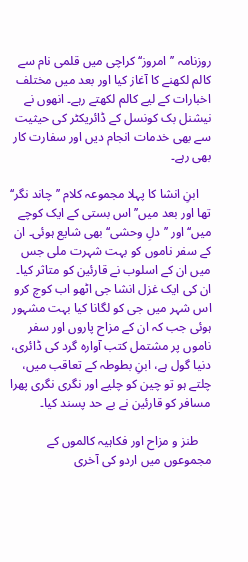روزنامہ ’’امروز‘‘ کراچی میں قلمی نام سے کالم لکھنے کا آغاز کیا اور بعد میں مختلف اخبارات کے لیے کالم لکھتے رہے۔ انھوں نے نیشنل بک کونسل کے ڈائریکٹر کی حیثیت سے بھی خدمات انجام دیں اور سفارت کار بھی رہے۔

    ابنِ انشا کا پہلا مجموعہ کلام ’’چاند نگر‘‘ تھا اور بعد میں’’اس بستی کے ایک کوچے میں‘‘ اور ’’دلِ وحشی‘‘ بھی شایع ہوئی۔ ان کے سفر ناموں کو بہت شہرت ملی جس میں ان کے اسلوب نے قارئین کو متاثر کیا۔ ان کی ایک غزل انشا جی اٹھو اب کوچ کرو اس شہر میں جی کو لگانا کیا بہت مشہور ہوئی جب کہ ان کے مزاح پاروں اور سفر ناموں پر مشتمل کتب آوارہ گرد کی ڈائری، دنیا گول ہے، ابنِ بطوطہ کے تعاقب میں، چلتے ہو تو چین کو چلیے اور نگری نگری پھرا مسافر کو قارئین نے بے حد پسند کیا۔

    طنز و مزاح اور فکاہیہ کالموں کے مجموعوں میں‌ اردو کی آخری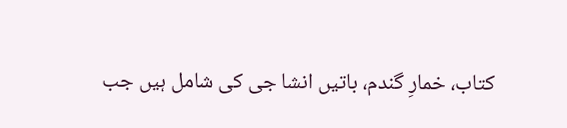کتاب، خمارِ گندم، باتیں انشا جی کی شامل ہیں جب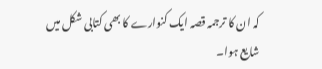کہ ان کا ترجمہ قصہ ایک کنوارے کا بھی کتابی شکل میں شایع ہوا۔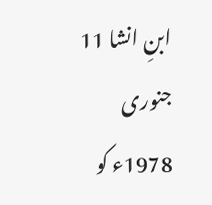ابنِ انشا 11 جنوری 1978ء کو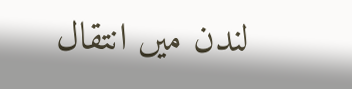لندن میں انتقال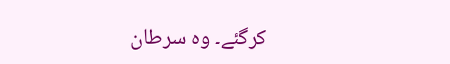کرگئے۔ وہ سرطان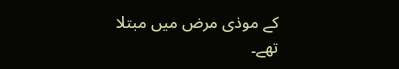کے موذی مرض میں مبتلا تھے۔